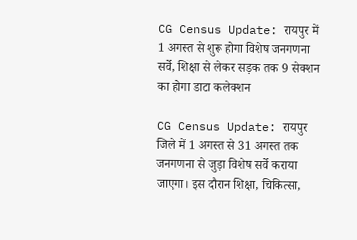CG Census Update: रायपुर में 1 अगस्त से शुरू होगा विशेष जनगणना सर्वे, शिक्षा से लेकर सड़क तक 9 सेक्शन का होगा डाटा कलेक्शन

CG Census Update: रायपुर जिले में 1 अगस्त से 31 अगस्त तक जनगणना से जुड़ा विशेष सर्वे कराया जाएगा। इस दौरान शिक्षा, चिकित्सा,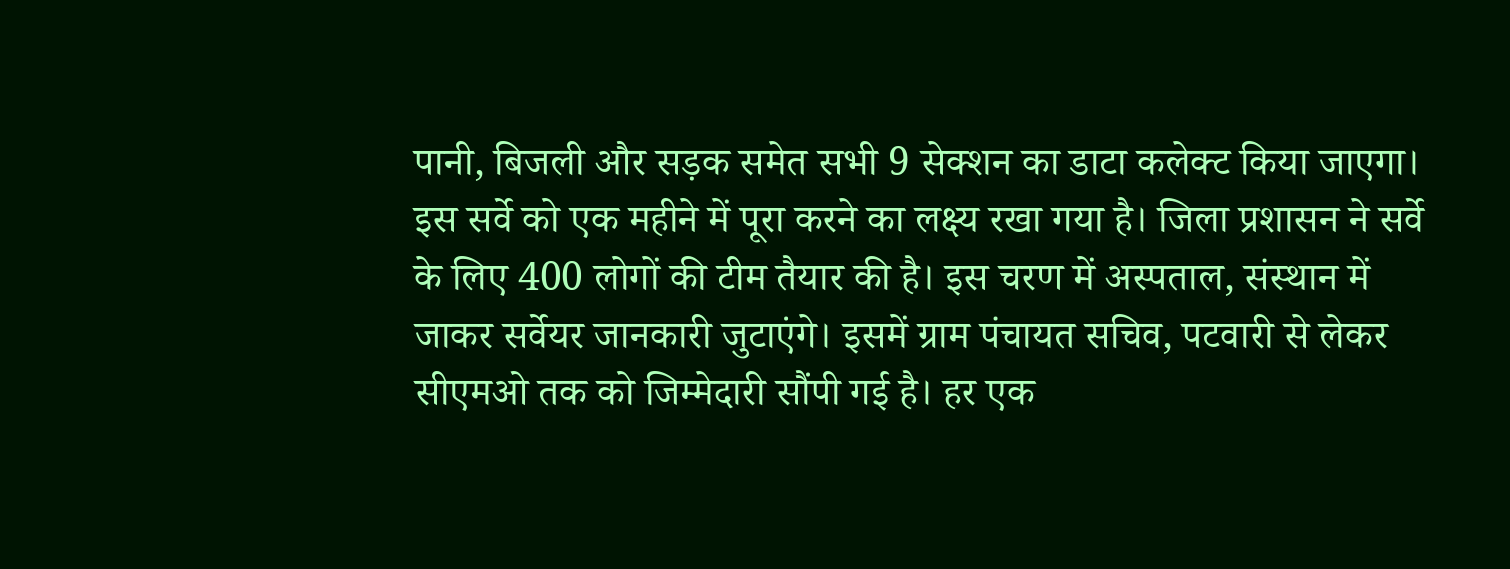पानी, बिजली और सड़क समेत सभी 9 सेक्शन का डाटा कलेक्ट किया जाएगा। इस सर्वे को एक महीने में पूरा करने का लक्ष्य रखा गया है। जिला प्रशासन ने सर्वे के लिए 400 लोगों की टीम तैयार की है। इस चरण में अस्पताल, संस्थान में जाकर सर्वेयर जानकारी जुटाएंगे। इसमें ग्राम पंचायत सचिव, पटवारी से लेकर सीएमओ तक को जिम्मेदारी सौंपी गई है। हर एक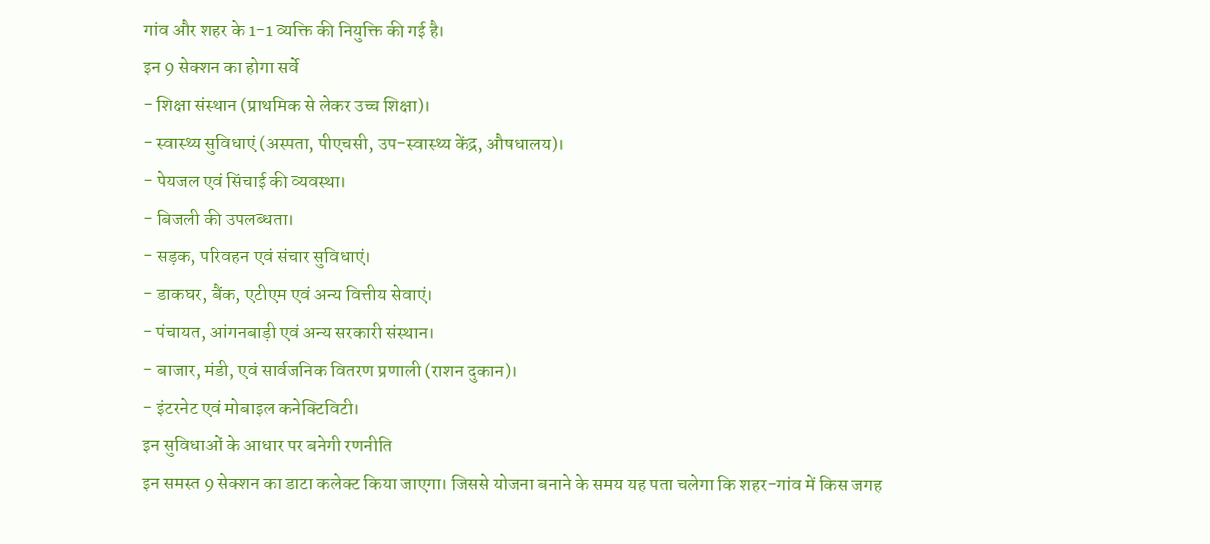गांव और शहर के 1-1 व्यक्ति की नियुक्ति की गई है।
इन 9 सेक्शन का होगा सर्वे
- शिक्षा संस्थान (प्राथमिक से लेकर उच्च शिक्षा)।
- स्वास्थ्य सुविधाएं (अस्पता, पीएचसी, उप-स्वास्थ्य केंद्र, औषधालय)।
- पेयजल एवं सिंचाई की व्यवस्था।
- बिजली की उपलब्धता।
- सड़क, परिवहन एवं संचार सुविधाएं।
- डाकघर, बैंक, एटीएम एवं अन्य वित्तीय सेवाएं।
- पंचायत, आंगनबाड़ी एवं अन्य सरकारी संस्थान।
- बाजार, मंडी, एवं सार्वजनिक वितरण प्रणाली (राशन दुकान)।
- इंटरनेट एवं मोबाइल कनेक्टिविटी।
इन सुविधाओं के आधार पर बनेगी रणनीति
इन समस्त 9 सेक्शन का डाटा कलेक्ट किया जाएगा। जिससे योजना बनाने के समय यह पता चलेगा कि शहर-गांव में किस जगह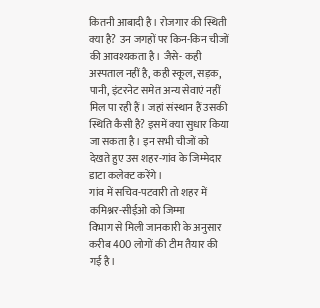कितनी आबादी है। रोजगार की स्थिती क्या है? उन जगहों पर किन-किन चीजों की आवश्यकता है। जैसे- कही अस्पताल नहीं है, कही स्कूल, सड़क, पानी, इंटरनेट समेत अन्य सेवाएं नहीं मिल पा रही हैं। जहां संस्थान हैं उसकी स्थिति कैसी है? इसमें क्या सुधार किया जा सकता है। इन सभी चीजों को देखते हुए उस शहर-गांव के जिम्मेदार डाटा कलेक्ट करेंगे।
गांव में सचिव-पटवारी तो शहर में कमिश्नर-सीईओ को जिम्मा
विभाग से मिली जानकारी के अनुसार करीब 400 लोगों की टीम तैयार की गई है।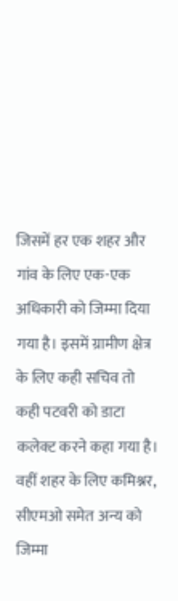जिसमें हर एक शहर और गांव के लिए एक-एक अधिकारी को जिम्मा दिया गया है। इसमें ग्रामीण क्षेत्र के लिए कही सचिव तो कही पटवरी को डाटा कलेक्ट करने कहा गया है। वहीं शहर के लिए कमिश्नर, सीएमओ समेत अन्य को जिम्मा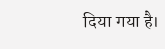दिया गया है।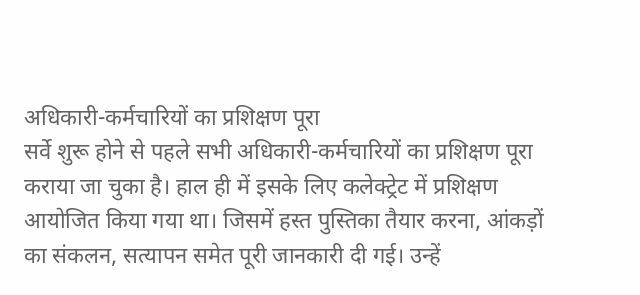अधिकारी-कर्मचारियों का प्रशिक्षण पूरा
सर्वे शुरू होने से पहले सभी अधिकारी-कर्मचारियों का प्रशिक्षण पूरा कराया जा चुका है। हाल ही में इसके लिए कलेक्ट्रेट में प्रशिक्षण आयोजित किया गया था। जिसमें हस्त पुस्तिका तैयार करना, आंकड़ों का संकलन, सत्यापन समेत पूरी जानकारी दी गई। उन्हें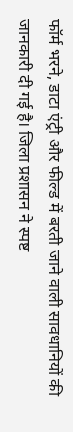फॉर्म भरने, डाटा एंट्री और फील्ड में बरती जाने वाली सावधानियों की जानकारी दी गई है। जिला प्रशासन ने स्पष्ट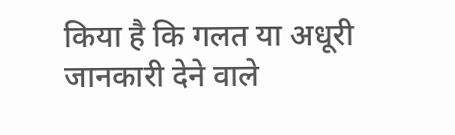किया है कि गलत या अधूरी जानकारी देने वाले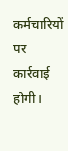कर्मचारियों पर कार्रवाई होगी।